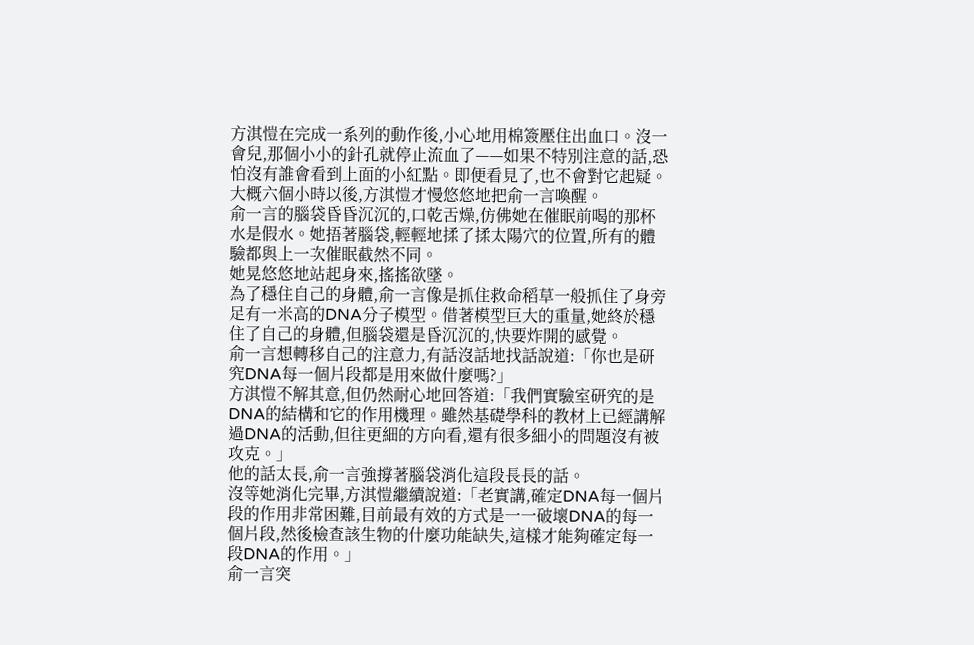方淇愷在完成一系列的動作後,小心地用棉簽壓住出血口。沒一會兒,那個小小的針孔就停止流血了——如果不特別注意的話,恐怕沒有誰會看到上面的小紅點。即便看見了,也不會對它起疑。
大概六個小時以後,方淇愷才慢悠悠地把俞一言喚醒。
俞一言的腦袋昏昏沉沉的,口乾舌燥,仿佛她在催眠前喝的那杯水是假水。她捂著腦袋,輕輕地揉了揉太陽穴的位置,所有的體驗都與上一次催眠截然不同。
她晃悠悠地站起身來,搖搖欲墜。
為了穩住自己的身體,俞一言像是抓住救命稻草一般抓住了身旁足有一米高的DNA分子模型。借著模型巨大的重量,她終於穩住了自己的身體,但腦袋還是昏沉沉的,快要炸開的感覺。
俞一言想轉移自己的注意力,有話沒話地找話說道:「你也是研究DNA每一個片段都是用來做什麼嗎?」
方淇愷不解其意,但仍然耐心地回答道:「我們實驗室研究的是DNA的結構和它的作用機理。雖然基礎學科的教材上已經講解過DNA的活動,但往更細的方向看,還有很多細小的問題沒有被攻克。」
他的話太長,俞一言強撐著腦袋消化這段長長的話。
沒等她消化完畢,方淇愷繼續說道:「老實講,確定DNA每一個片段的作用非常困難,目前最有效的方式是一一破壞DNA的每一個片段,然後檢查該生物的什麼功能缺失,這樣才能夠確定每一段DNA的作用。」
俞一言突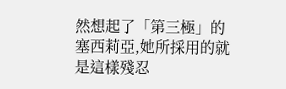然想起了「第三極」的塞西莉亞,她所採用的就是這樣殘忍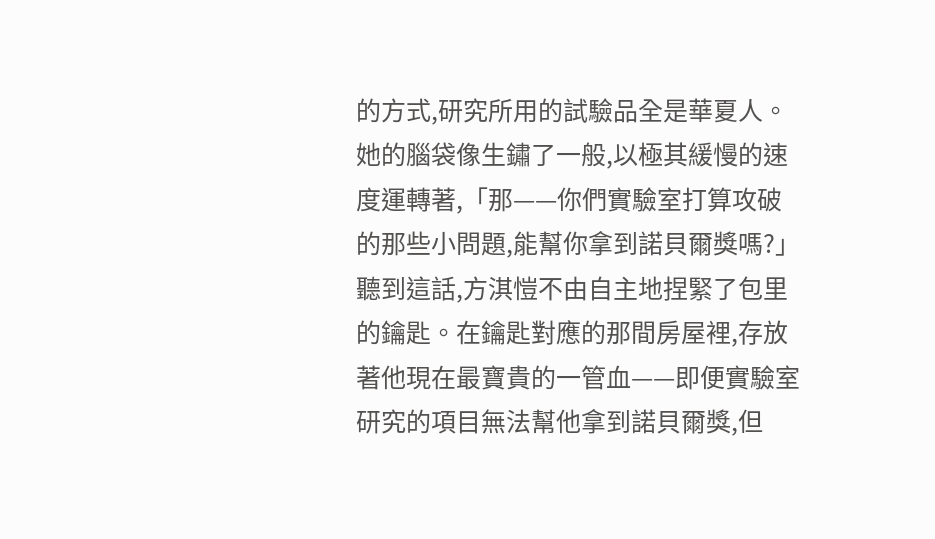的方式,研究所用的試驗品全是華夏人。
她的腦袋像生鏽了一般,以極其緩慢的速度運轉著,「那——你們實驗室打算攻破的那些小問題,能幫你拿到諾貝爾獎嗎?」
聽到這話,方淇愷不由自主地捏緊了包里的鑰匙。在鑰匙對應的那間房屋裡,存放著他現在最寶貴的一管血——即便實驗室研究的項目無法幫他拿到諾貝爾獎,但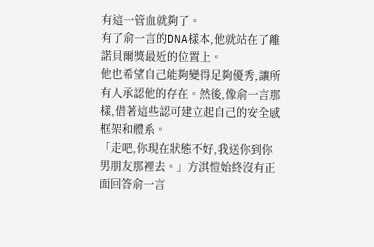有這一管血就夠了。
有了俞一言的DNA樣本,他就站在了離諾貝爾獎最近的位置上。
他也希望自己能夠變得足夠優秀,讓所有人承認他的存在。然後,像俞一言那樣,借著這些認可建立起自己的安全感框架和體系。
「走吧,你現在狀態不好,我送你到你男朋友那裡去。」方淇愷始終沒有正面回答俞一言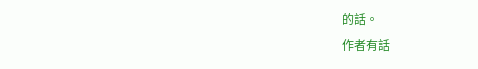的話。
作者有話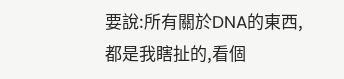要說:所有關於DNA的東西,都是我瞎扯的,看個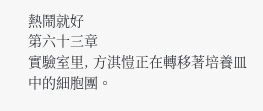熱鬧就好
第六十三章
實驗室里, 方淇愷正在轉移著培養皿中的細胞團。